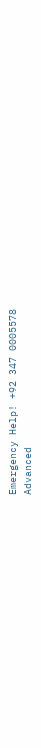Emergency Help! +92 347 0005578
Advanced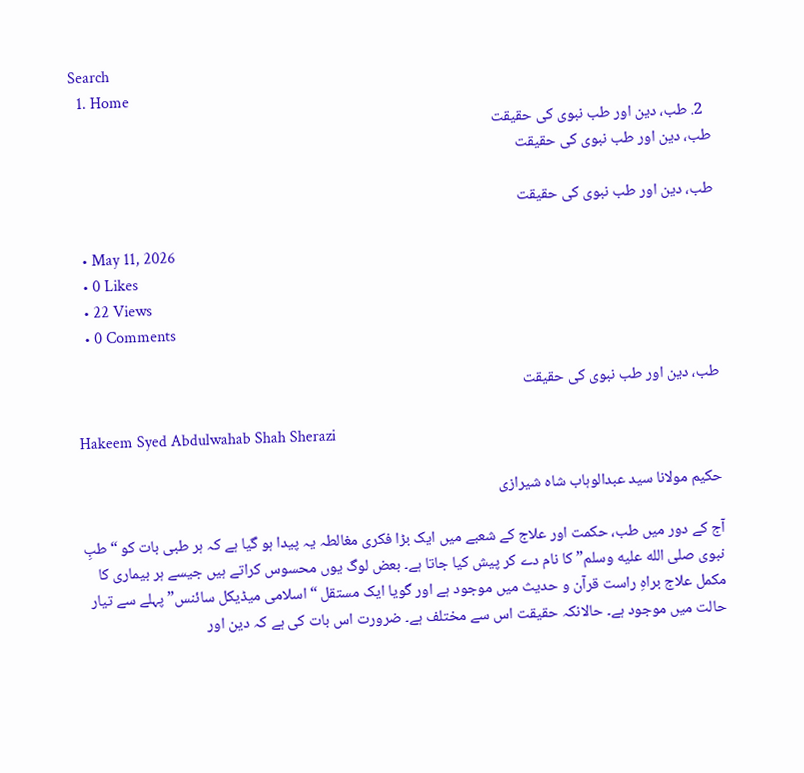Search
  1. Home
  2. طب، دین اور طب نبوی کی حقیقت
طب، دین اور طب نبوی کی حقیقت

طب، دین اور طب نبوی کی حقیقت

  • May 11, 2026
  • 0 Likes
  • 22 Views
  • 0 Comments

طب، دین اور طب نبوی کی حقیقت

Hakeem Syed Abdulwahab Shah Sherazi

حکیم مولانا سید عبدالوہاب شاہ شیرازی

آج کے دور میں طب، حکمت اور علاج کے شعبے میں ایک بڑا فکری مغالطہ یہ پیدا ہو گیا ہے کہ ہر طبی بات کو “طبِ نبوی صلى الله عليه وسلم” کا نام دے کر پیش کیا جاتا ہے۔ بعض لوگ یوں محسوس کراتے ہیں جیسے ہر بیماری کا مکمل علاج براہِ راست قرآن و حدیث میں موجود ہے اور گویا ایک مستقل “اسلامی میڈیکل سائنس” پہلے سے تیار حالت میں موجود ہے۔ حالانکہ حقیقت اس سے مختلف ہے۔ ضرورت اس بات کی ہے کہ دین اور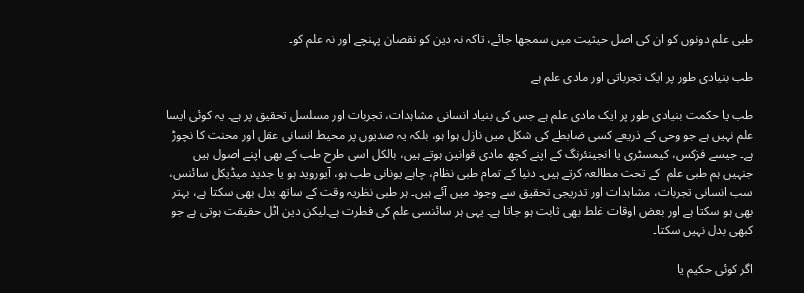طبی علم دونوں کو ان کی اصل حیثیت میں سمجھا جائے، تاکہ نہ دین کو نقصان پہنچے اور نہ علم کو۔

طب بنیادی طور پر ایک تجرباتی اور مادی علم ہے

طب یا حکمت بنیادی طور پر ایک مادی علم ہے جس کی بنیاد انسانی مشاہدات، تجربات اور مسلسل تحقیق پر ہے۔ یہ کوئی ایسا علم نہیں ہے جو وحی کے ذریعے کسی ضابطے کی شکل میں نازل ہوا ہو، بلکہ یہ صدیوں پر محیط انسانی عقل اور محنت کا نچوڑ ہے۔ جیسے فزکس، کیمسٹری یا انجینئرنگ کے اپنے کچھ مادی قوانین ہوتے ہیں، بالکل اسی طرح طب کے بھی اپنے اصول ہیں جنہیں ہم طبی علم  کے تحت مطالعہ کرتے ہیں۔ دنیا کے تمام طبی نظام، چاہے یونانی طب ہو، آیوروید ہو یا جدید میڈیکل سائنس، سب انسانی تجربات، مشاہدات اور تدریجی تحقیق سے وجود میں آئے ہیں۔ ہر طبی نظریہ وقت کے ساتھ بدل بھی سکتا ہے، بہتر بھی ہو سکتا ہے اور بعض اوقات غلط بھی ثابت ہو جاتا ہے۔ یہی ہر سائنسی علم کی فطرت ہے۔لیکن دین اٹل حقیقت ہوتی ہے جو کبھی بدل نہیں سکتا۔

اگر کوئی حکیم یا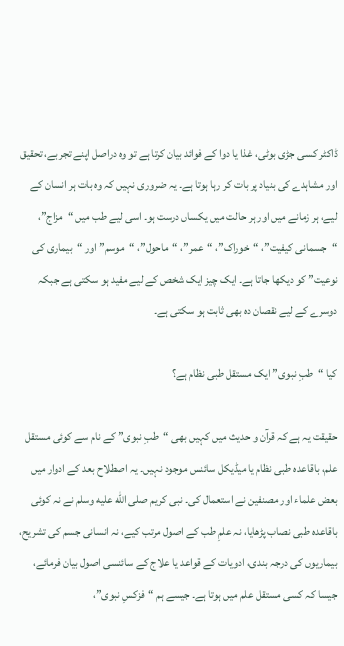ڈاکٹر کسی جڑی بوٹی، غذا یا دوا کے فوائد بیان کرتا ہے تو وہ دراصل اپنے تجربے، تحقیق اور مشاہدے کی بنیاد پر بات کر رہا ہوتا ہے۔ یہ ضروری نہیں کہ وہ بات ہر انسان کے لیے، ہر زمانے میں اور ہر حالت میں یکساں درست ہو۔ اسی لیے طب میں “مزاج”، “جسمانی کیفیت”، “خوراک”، “عمر”، “ماحول”، “موسم” اور “بیماری کی نوعیت” کو دیکھا جاتا ہے۔ ایک چیز ایک شخص کے لیے مفید ہو سکتی ہے جبکہ دوسرے کے لیے نقصان دہ بھی ثابت ہو سکتی ہے۔

کیا “طبِ نبوی” ایک مستقل طبی نظام ہے؟

حقیقت یہ ہے کہ قرآن و حدیث میں کہیں بھی “طبِ نبوی” کے نام سے کوئی مستقل علم، باقاعدہ طبی نظام یا میڈیکل سائنس موجود نہیں۔ یہ اصطلاح بعد کے ادوار میں بعض علماء اور مصنفین نے استعمال کی۔ نبی کریم صلى الله عليه وسلم نے نہ کوئی باقاعدہ طبی نصاب پڑھایا، نہ علمِ طب کے اصول مرتب کیے، نہ انسانی جسم کی تشریح، بیماریوں کی درجہ بندی، ادویات کے قواعد یا علاج کے سائنسی اصول بیان فرمائے، جیسا کہ کسی مستقل علم میں ہوتا ہے۔ جیسے ہم “فزکسِ نبوی”،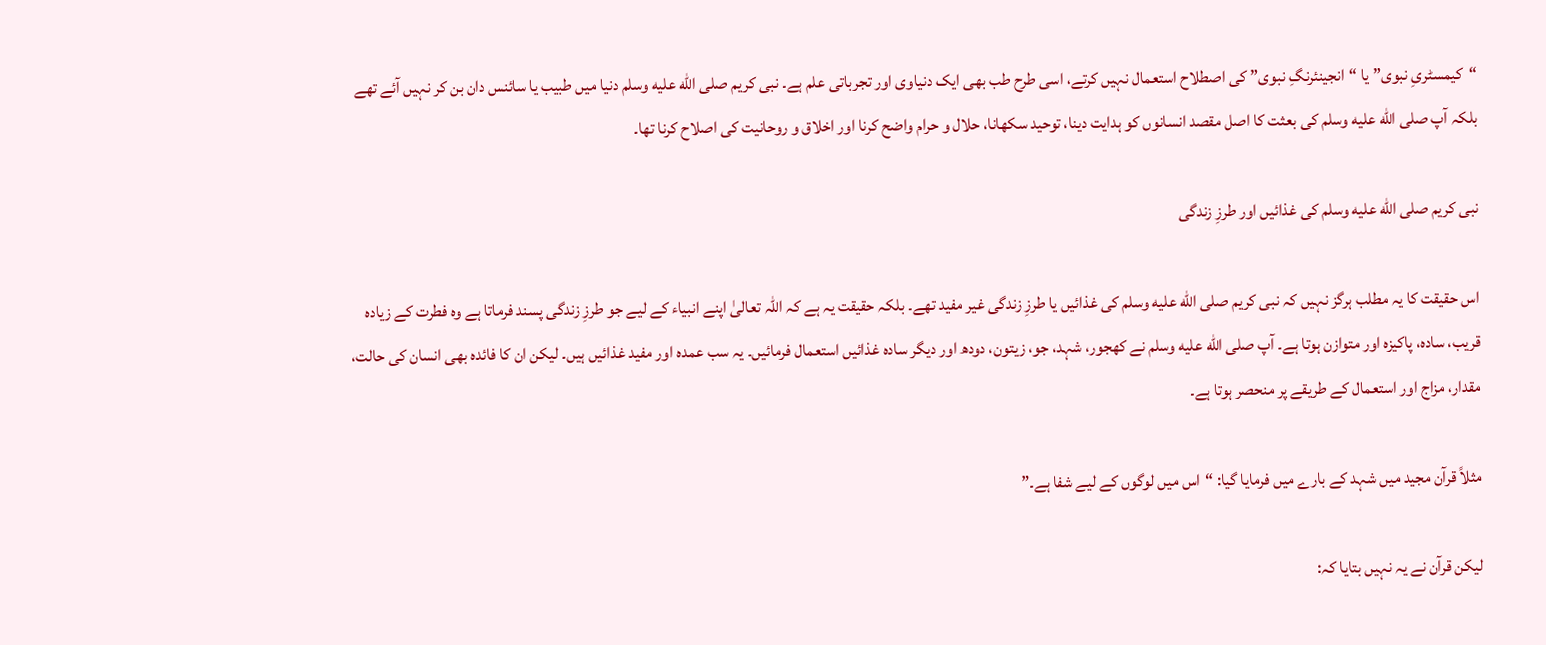“کیمسٹریِ نبوی” یا “انجینئرنگِ نبوی” کی اصطلاح استعمال نہیں کرتے، اسی طرح طب بھی ایک دنیاوی اور تجرباتی علم ہے۔ نبی کریم صلى الله عليه وسلم دنیا میں طبیب یا سائنس دان بن کر نہیں آئے تھے بلکہ آپ صلى الله عليه وسلم کی بعثت کا اصل مقصد انسانوں کو ہدایت دینا، توحید سکھانا، حلال و حرام واضح کرنا اور اخلاق و روحانیت کی اصلاح کرنا تھا۔

نبی کریم صلى الله عليه وسلم کی غذائیں اور طرزِ زندگی

اس حقیقت کا یہ مطلب ہرگز نہیں کہ نبی کریم صلى الله عليه وسلم کی غذائیں یا طرزِ زندگی غیر مفید تھے۔ بلکہ حقیقت یہ ہے کہ اللہ تعالیٰ اپنے انبیاء کے لیے جو طرزِ زندگی پسند فرماتا ہے وہ فطرت کے زیادہ قریب، سادہ، پاکیزہ اور متوازن ہوتا ہے۔ آپ صلى الله عليه وسلم نے کھجور، شہد، جو، زیتون، دودھ اور دیگر سادہ غذائیں استعمال فرمائیں۔ یہ سب عمدہ اور مفید غذائیں ہیں۔ لیکن ان کا فائدہ بھی انسان کی حالت، مقدار، مزاج اور استعمال کے طریقے پر منحصر ہوتا ہے۔

مثلاً قرآن مجید میں شہد کے بارے میں فرمایا گیا: “اس میں لوگوں کے لیے شفا ہے۔”

لیکن قرآن نے یہ نہیں بتایا کہ: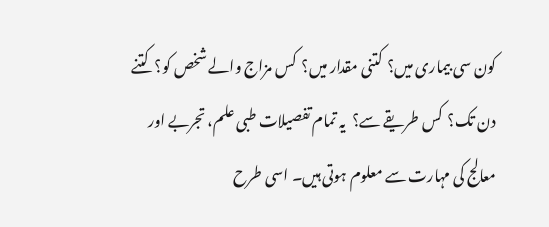کون سی بیماری میں؟  کتنی مقدار میں؟  کس مزاج والے شخص کو؟  کتنے دن تک؟  کس طریقے سے؟  یہ تمام تفصیلات طبی علم، تجربے اور معالج کی مہارت سے معلوم ہوتی ہیں۔ اسی طرح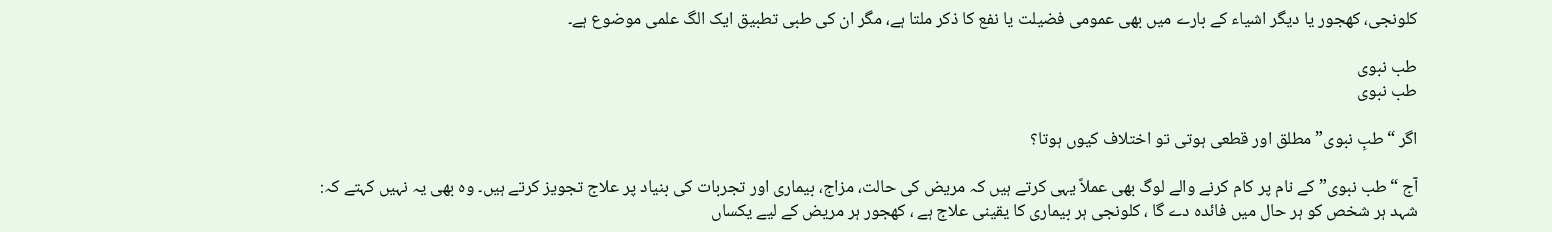کلونجی، کھجور یا دیگر اشیاء کے بارے میں بھی عمومی فضیلت یا نفع کا ذکر ملتا ہے، مگر ان کی طبی تطبیق ایک الگ علمی موضوع ہے۔

طب نبوی
طب نبوی

اگر “طبِ نبوی” مطلق اور قطعی ہوتی تو اختلاف کیوں ہوتا؟

آج “طب نبوی” کے نام پر کام کرنے والے لوگ بھی عملاً یہی کرتے ہیں کہ مریض کی حالت، مزاج، بیماری اور تجربات کی بنیاد پر علاج تجویز کرتے ہیں۔ وہ بھی یہ نہیں کہتے کہ: شہد ہر شخص کو ہر حال میں فائدہ دے گا ، کلونجی ہر بیماری کا یقینی علاج ہے ، کھجور ہر مریض کے لیے یکساں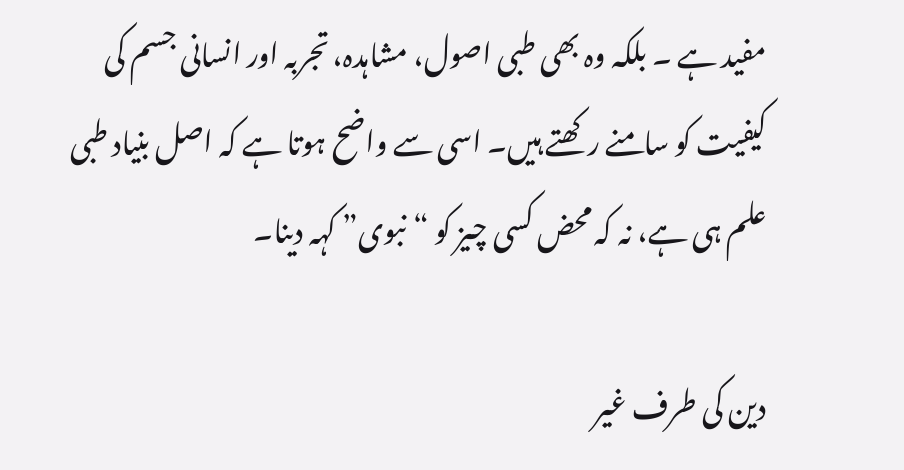مفید ہے ۔ بلکہ وہ بھی طبی اصول، مشاہدہ، تجربہ اور انسانی جسم کی کیفیت کو سامنے رکھتے ہیں۔ اسی سے واضح ہوتا ہے کہ اصل بنیاد طبی علم ہی ہے، نہ کہ محض کسی چیز کو “نبوی” کہہ دینا۔

دین کی طرف غیر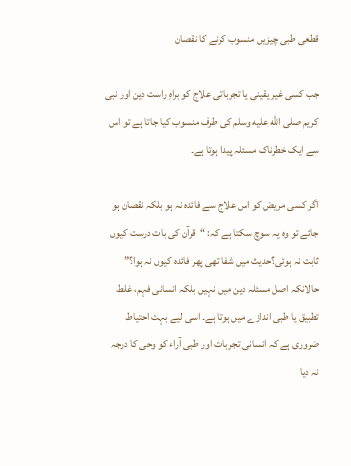قطعی طبی چیزیں منسوب کرنے کا نقصان

جب کسی غیر یقینی یا تجرباتی علاج کو براہِ راست دین اور نبی کریم صلى الله عليه وسلم کی طرف منسوب کیا جاتا ہے تو اس سے ایک خطرناک مسئلہ پیدا ہوتا ہے۔

اگر کسی مریض کو اس علاج سے فائدہ نہ ہو بلکہ نقصان ہو جائے تو وہ یہ سوچ سکتا ہے کہ: “قرآن کی بات درست کیوں ثابت نہ ہوئی؟حدیث میں شفا تھی پھر فائدہ کیوں نہ ہوا؟”  حالانکہ اصل مسئلہ دین میں نہیں بلکہ انسانی فہم، غلط تطبیق یا طبی اندازے میں ہوتا ہے۔ اسی لیے بہت احتیاط ضروری ہے کہ انسانی تجربات اور طبی آراء کو وحی کا درجہ نہ دیا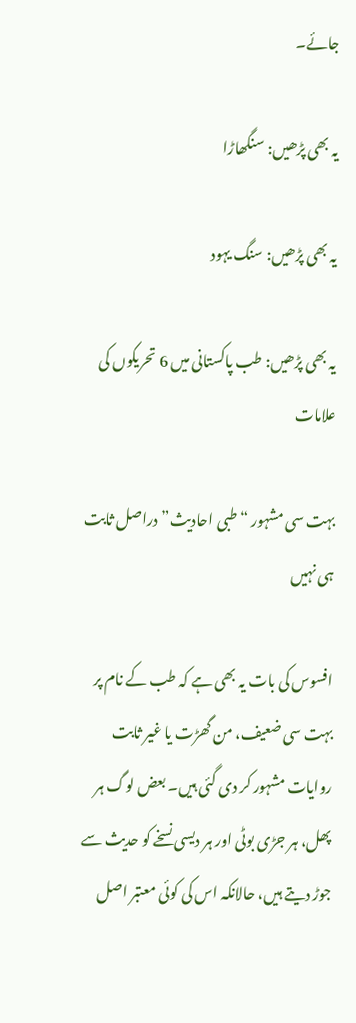جائے۔

یہ بھی پڑھیں: سنگھاڑا

یہ بھی پڑھیں: سنگ یہود

یہ بھی پڑھیں: طب پاکستانی میں 6 تحریکوں کی علامات

بہت سی مشہور “طبی احادیث” دراصل ثابت ہی نہیں

افسوس کی بات یہ بھی ہے کہ طب کے نام پر بہت سی ضعیف، من گھڑت یا غیر ثابت روایات مشہور کر دی گئی ہیں۔ بعض لوگ ہر پھل، ہر جڑی بوٹی اور ہر دیسی نسخے کو حدیث سے جوڑ دیتے ہیں، حالانکہ اس کی کوئی معتبر اصل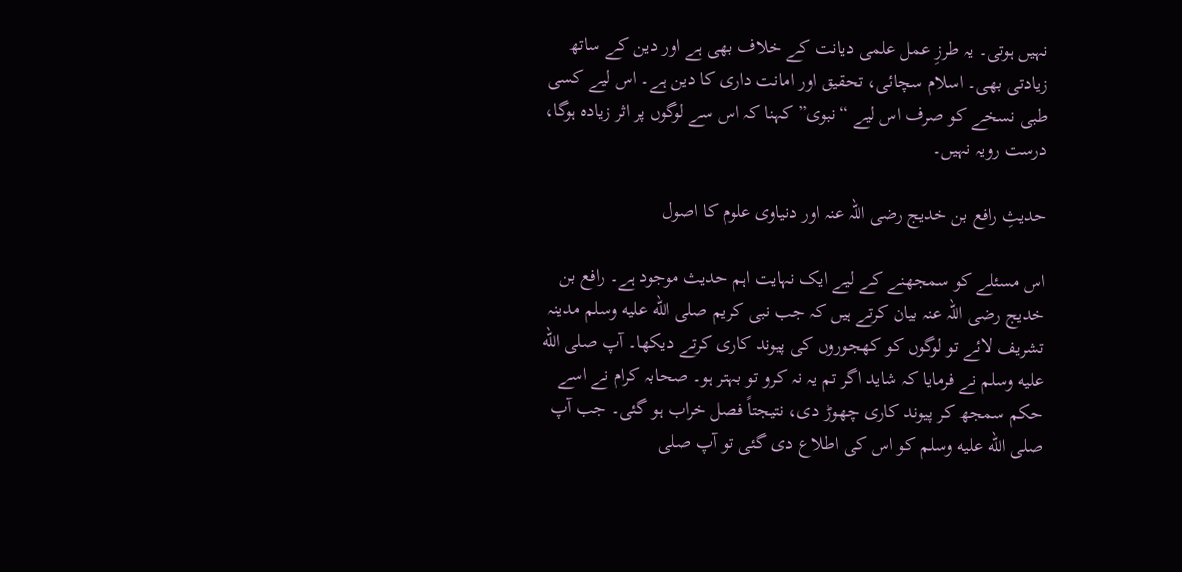نہیں ہوتی۔ یہ طرزِ عمل علمی دیانت کے خلاف بھی ہے اور دین کے ساتھ زیادتی بھی۔ اسلام سچائی، تحقیق اور امانت داری کا دین ہے۔ اس لیے کسی طبی نسخے کو صرف اس لیے “نبوی” کہنا کہ اس سے لوگوں پر اثر زیادہ ہوگا، درست رویہ نہیں۔

حدیثِ رافع بن خدیج رضی اللہ عنہ اور دنیاوی علوم کا اصول

اس مسئلے کو سمجھنے کے لیے ایک نہایت اہم حدیث موجود ہے۔ رافع بن خدیج رضی اللہ عنہ بیان کرتے ہیں کہ جب نبی کریم صلى الله عليه وسلم مدینہ تشریف لائے تو لوگوں کو کھجوروں کی پیوند کاری کرتے دیکھا۔ آپ صلى الله عليه وسلم نے فرمایا کہ شاید اگر تم یہ نہ کرو تو بہتر ہو۔ صحابہ کرام نے اسے حکم سمجھ کر پیوند کاری چھوڑ دی، نتیجتاً فصل خراب ہو گئی۔ جب آپ صلى الله عليه وسلم کو اس کی اطلاع دی گئی تو آپ صلى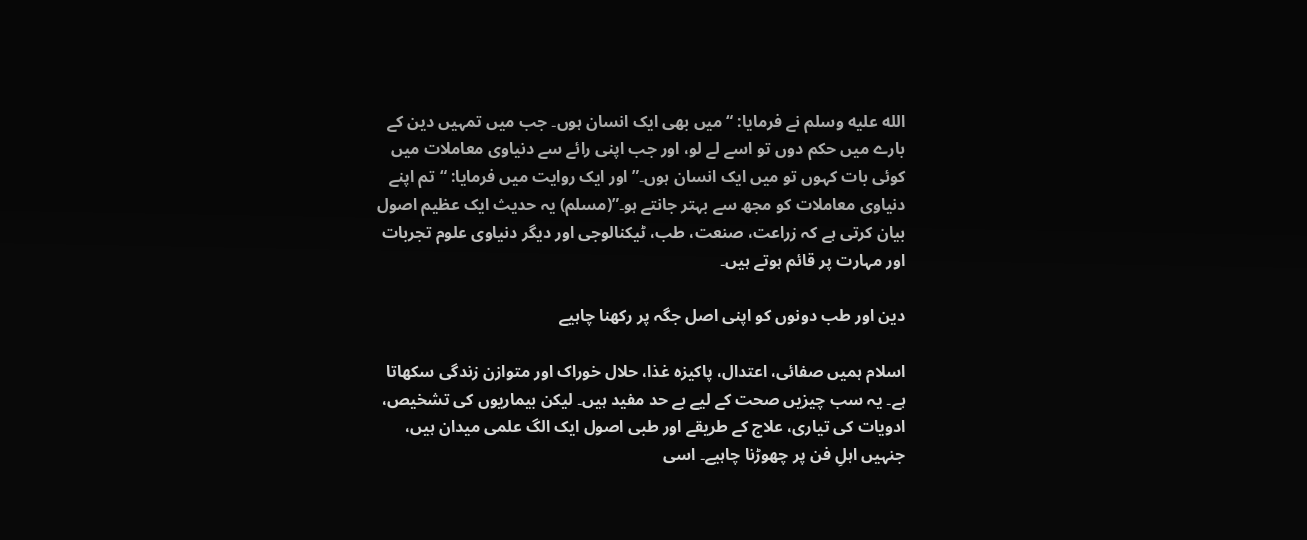الله عليه وسلم نے فرمایا: “میں بھی ایک انسان ہوں۔ جب میں تمہیں دین کے بارے میں حکم دوں تو اسے لے لو، اور جب اپنی رائے سے دنیاوی معاملات میں کوئی بات کہوں تو میں ایک انسان ہوں۔” اور ایک روایت میں فرمایا: “تم اپنے دنیاوی معاملات کو مجھ سے بہتر جانتے ہو۔”(مسلم) یہ حدیث ایک عظیم اصول بیان کرتی ہے کہ زراعت، صنعت، طب، ٹیکنالوجی اور دیگر دنیاوی علوم تجربات اور مہارت پر قائم ہوتے ہیں۔

دین اور طب دونوں کو اپنی اصل جگہ پر رکھنا چاہیے

اسلام ہمیں صفائی، اعتدال، پاکیزہ غذا، حلال خوراک اور متوازن زندگی سکھاتا ہے۔ یہ سب چیزیں صحت کے لیے بے حد مفید ہیں۔ لیکن بیماریوں کی تشخیص، ادویات کی تیاری، علاج کے طریقے اور طبی اصول ایک الگ علمی میدان ہیں، جنہیں اہلِ فن پر چھوڑنا چاہیے۔ اسی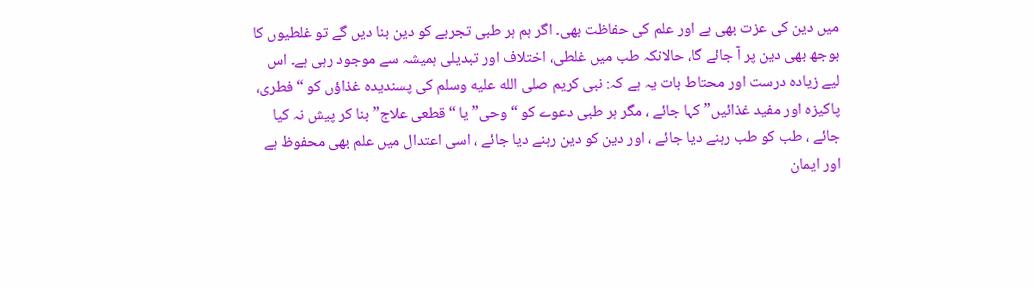میں دین کی عزت بھی ہے اور علم کی حفاظت بھی۔ اگر ہم ہر طبی تجربے کو دین بنا دیں گے تو غلطیوں کا بوجھ بھی دین پر آ جائے گا، حالانکہ طب میں غلطی، اختلاف اور تبدیلی ہمیشہ سے موجود رہی ہے۔ اس لیے زیادہ درست اور محتاط بات یہ ہے کہ: نبی کریم صلى الله عليه وسلم کی پسندیدہ غذاؤں کو “فطری، پاکیزہ اور مفید غذائیں” کہا جائے ، مگر ہر طبی دعوے کو “وحی” یا “قطعی علاج” بنا کر پیش نہ کیا جائے ، طب کو طب رہنے دیا جائے ، اور دین کو دین رہنے دیا جائے ، اسی اعتدال میں علم بھی محفوظ ہے اور ایمان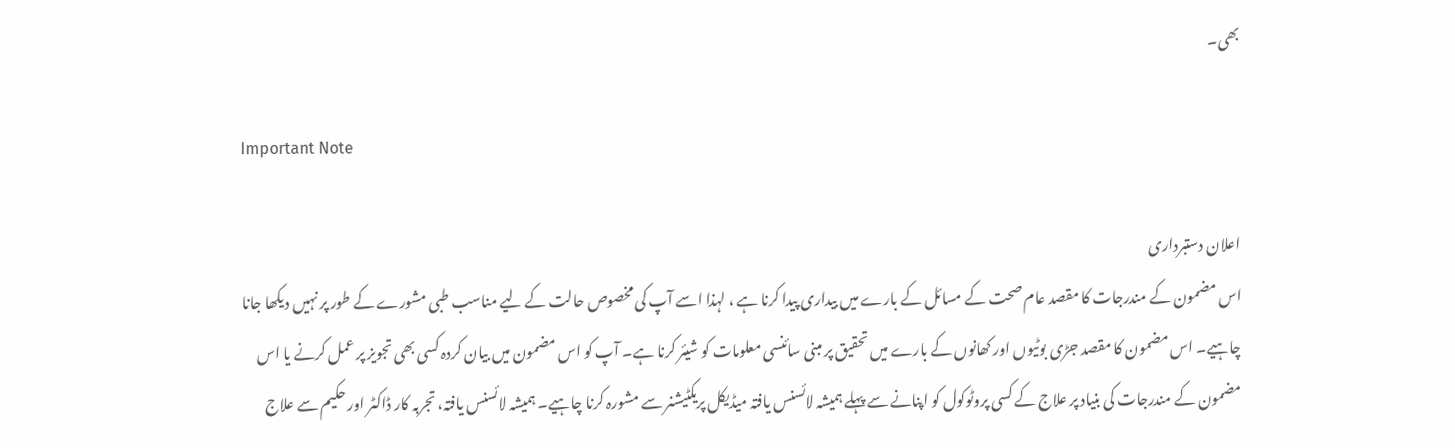بھی۔

Important Note

اعلان دستبرداری
اس مضمون کے مندرجات کا مقصد عام صحت کے مسائل کے بارے میں بیداری پیدا کرنا ہے ، لہذا اسے آپ کی مخصوص حالت کے لیے مناسب طبی مشورے کے طور پر نہیں دیکھا جانا چاہیے۔ اس مضمون کا مقصد جڑی بوٹیوں اور کھانوں کے بارے میں تحقیق پر مبنی سائنسی معلومات کو شیئر کرنا ہے۔ آپ کو اس مضمون میں بیان کردہ کسی بھی تجویز پر عمل کرنے یا اس مضمون کے مندرجات کی بنیاد پر علاج کے کسی پروٹوکول کو اپنانے سے پہلے ہمیشہ لائسنس یافتہ میڈیکل پریکٹیشنر سے مشورہ کرنا چاہیے۔ ہمیشہ لائسنس یافتہ، تجربہ کار ڈاکٹر اور حکیم سے علاج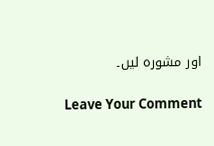اور مشورہ لیں۔

Leave Your Comment